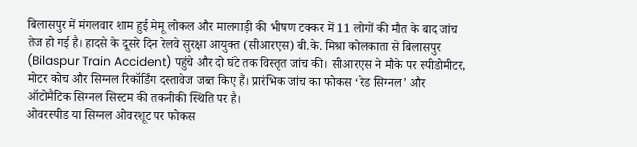बिलासपुर में मंगलवार शाम हुई मेमू लोकल और मालगाड़ी की भीषण टक्कर में 11 लोगों की मौत के बाद जांच तेज हो गई है। हादसे के दूसरे दिन रेलवे सुरक्षा आयुक्त (सीआरएस) बी.के. मिश्रा कोलकाता से बिलासपुर (Bilaspur Train Accident) पहुंचे और दो घंटे तक विस्तृत जांच की। सीआरएस ने मौके पर स्पीडोमीटर, मोटर कोच और सिग्नल रिकॉर्डिंग दस्तावेज जब्त किए हैं। प्रारंभिक जांच का फोकस ‘रेड सिग्नल’ और ऑटोमैटिक सिग्नल सिस्टम की तकनीकी स्थिति पर है।
ओवरस्पीड या सिग्नल ओवरशूट पर फोकस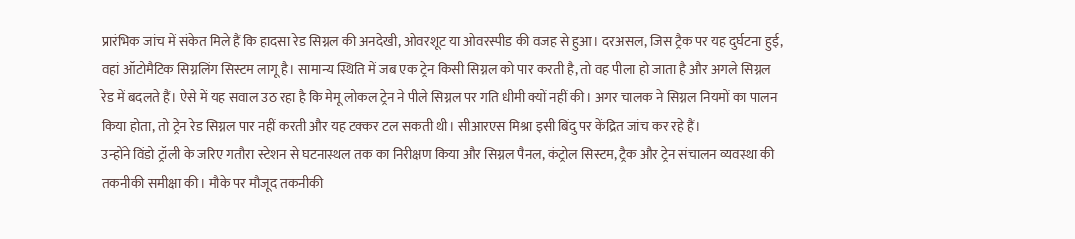प्रारंभिक जांच में संकेत मिले हैं कि हादसा रेड सिग्नल की अनदेखी, ओवरशूट या ओवरस्पीड की वजह से हुआ। दरअसल, जिस ट्रैक पर यह दुर्घटना हुई, वहां ऑटोमैटिक सिग्नलिंग सिस्टम लागू है। सामान्य स्थिति में जब एक ट्रेन किसी सिग्नल को पार करती है, तो वह पीला हो जाता है और अगले सिग्नल रेड में बदलते हैं। ऐसे में यह सवाल उठ रहा है कि मेमू लोकल ट्रेन ने पीले सिग्नल पर गति धीमी क्यों नहीं की। अगर चालक ने सिग्नल नियमों का पालन किया होता, तो ट्रेन रेड सिग्नल पार नहीं करती और यह टक्कर टल सकती थी। सीआरएस मिश्रा इसी बिंदु पर केंद्रित जांच कर रहे हैं।
उन्होंने विंडो ट्रॉली के जरिए गतौरा स्टेशन से घटनास्थल तक का निरीक्षण किया और सिग्नल पैनल, कंट्रोल सिस्टम, ट्रैक और ट्रेन संचालन व्यवस्था की तकनीकी समीक्षा की। मौके पर मौजूद तकनीकी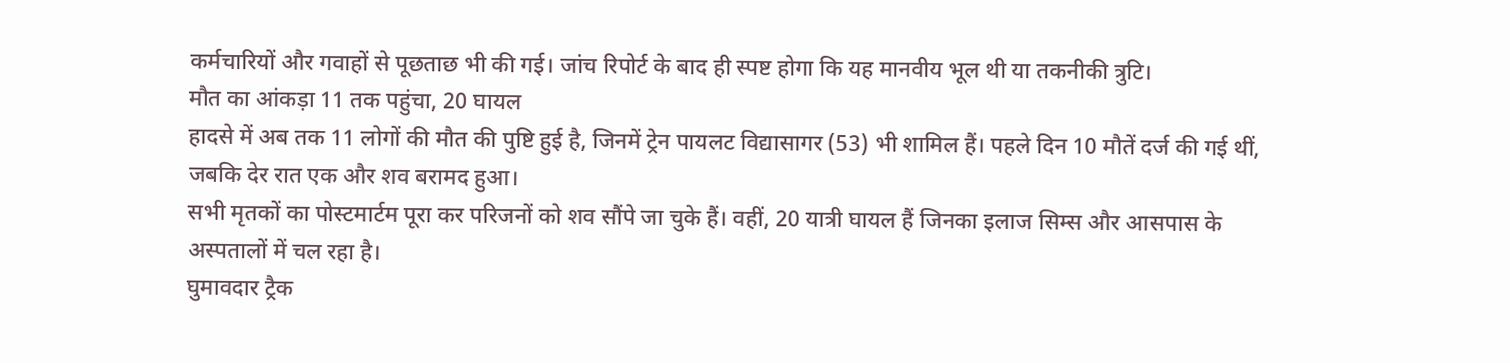कर्मचारियों और गवाहों से पूछताछ भी की गई। जांच रिपोर्ट के बाद ही स्पष्ट होगा कि यह मानवीय भूल थी या तकनीकी त्रुटि।
मौत का आंकड़ा 11 तक पहुंचा, 20 घायल
हादसे में अब तक 11 लोगों की मौत की पुष्टि हुई है, जिनमें ट्रेन पायलट विद्यासागर (53) भी शामिल हैं। पहले दिन 10 मौतें दर्ज की गई थीं, जबकि देर रात एक और शव बरामद हुआ।
सभी मृतकों का पोस्टमार्टम पूरा कर परिजनों को शव सौंपे जा चुके हैं। वहीं, 20 यात्री घायल हैं जिनका इलाज सिम्स और आसपास के अस्पतालों में चल रहा है।
घुमावदार ट्रैक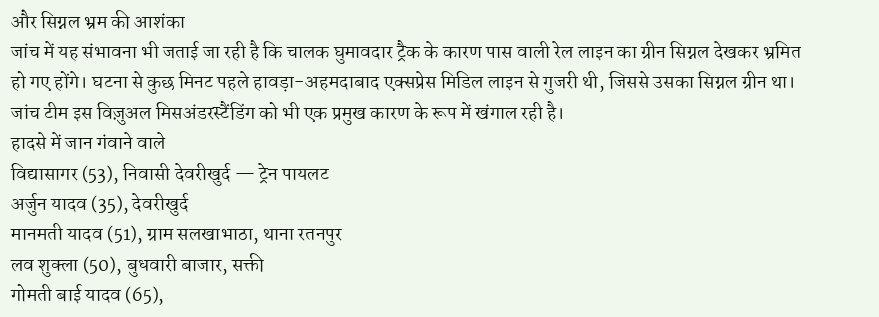और सिग्नल भ्रम की आशंका
जांच में यह संभावना भी जताई जा रही है कि चालक घुमावदार ट्रैक के कारण पास वाली रेल लाइन का ग्रीन सिग्नल देखकर भ्रमित हो गए होंगे। घटना से कुछ मिनट पहले हावड़ा-अहमदाबाद एक्सप्रेस मिडिल लाइन से गुजरी थी, जिससे उसका सिग्नल ग्रीन था। जांच टीम इस विज़ुअल मिसअंडरस्टैंडिंग को भी एक प्रमुख कारण के रूप में खंगाल रही है।
हादसे में जान गंवाने वाले
विद्यासागर (53), निवासी देवरीखुर्द — ट्रेन पायलट
अर्जुन यादव (35), देवरीखुर्द
मानमती यादव (51), ग्राम सलखाभाठा, थाना रतनपुर
लव शुक्ला (50), बुधवारी बाजार, सक्ती
गोमती बाई यादव (65),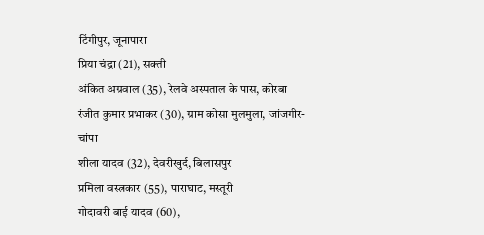टिंगीपुर, जूनापारा
प्रिया चंद्रा (21), सक्ती
अंकित अग्रवाल (35), रेलवे अस्पताल के पास, कोरबा
रंजीत कुमार प्रभाकर (30), ग्राम कोसा मुलमुला, जांजगीर-चांपा
शीला यादव (32), देवरीखुर्द, बिलासपुर
प्रमिला वस्त्रकार (55), पाराघाट, मस्तूरी
गोदावरी बाई यादव (60),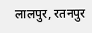लालपुर, रतनपुर